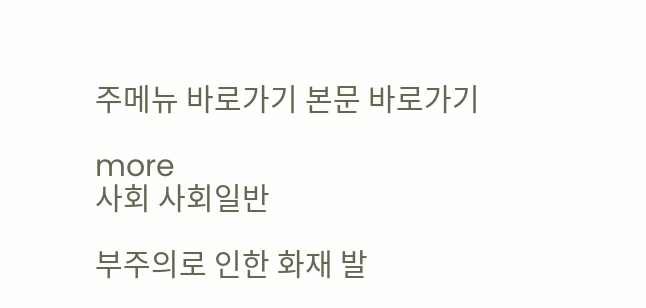주메뉴 바로가기 본문 바로가기

more
사회 사회일반

부주의로 인한 화재 발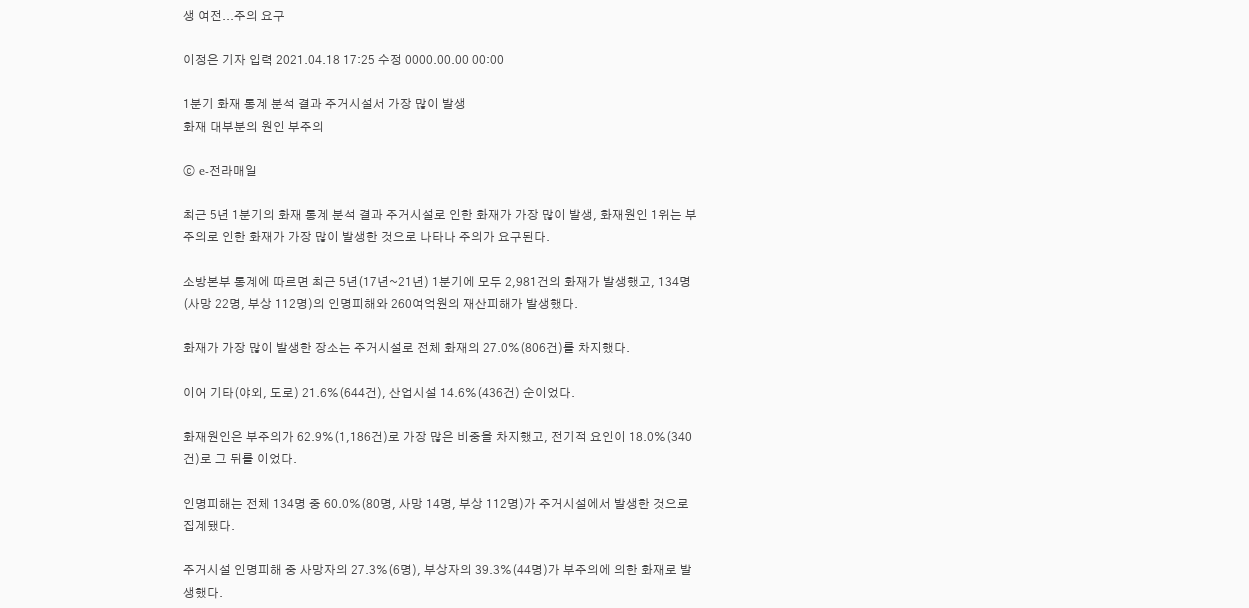생 여전...주의 요구

이정은 기자 입력 2021.04.18 17:25 수정 0000.00.00 00:00

1분기 화재 통계 분석 결과 주거시설서 가장 많이 발생
화재 대부분의 원인 부주의

ⓒ e-전라매일

최근 5년 1분기의 화재 통계 분석 결과 주거시설로 인한 화재가 가장 많이 발생, 화재원인 1위는 부주의로 인한 화재가 가장 많이 발생한 것으로 나타나 주의가 요구된다.

소방본부 통계에 따르면 최근 5년(17년~21년) 1분기에 모두 2,981건의 화재가 발생했고, 134명(사망 22명, 부상 112명)의 인명피해와 260여억원의 재산피해가 발생했다.

화재가 가장 많이 발생한 장소는 주거시설로 전체 화재의 27.0%(806건)를 차지했다.

이어 기타(야외, 도로) 21.6%(644건), 산업시설 14.6%(436건) 순이었다.

화재원인은 부주의가 62.9%(1,186건)로 가장 많은 비중을 차지했고, 전기적 요인이 18.0%(340건)로 그 뒤를 이었다.

인명피해는 전체 134명 중 60.0%(80명, 사망 14명, 부상 112명)가 주거시설에서 발생한 것으로 집계됐다.

주거시설 인명피해 중 사망자의 27.3%(6명), 부상자의 39.3%(44명)가 부주의에 의한 화재로 발생했다.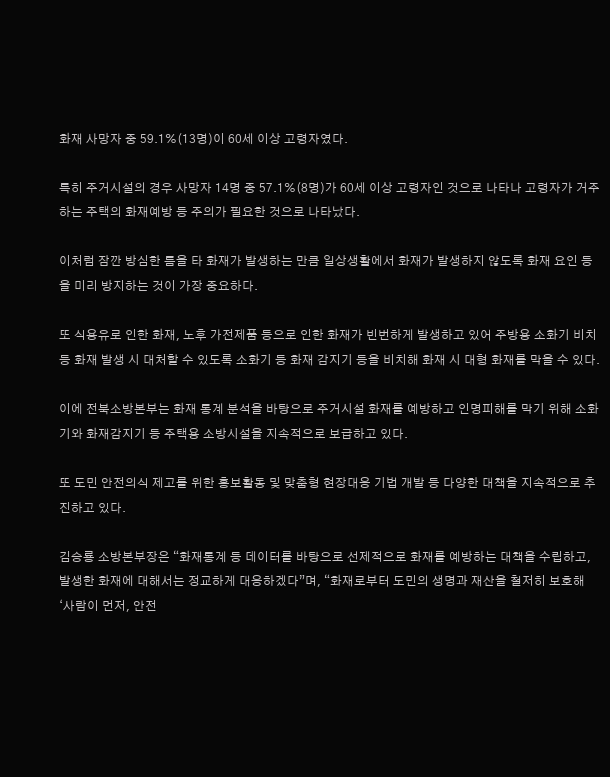화재 사망자 중 59.1%(13명)이 60세 이상 고령자였다.

특히 주거시설의 경우 사망자 14명 중 57.1%(8명)가 60세 이상 고령자인 것으로 나타나 고령자가 거주하는 주택의 화재예방 등 주의가 필요한 것으로 나타났다.

이처럼 잠깐 방심한 틈을 타 화재가 발생하는 만큼 일상생활에서 화재가 발생하지 않도록 화재 요인 등을 미리 방지하는 것이 가장 중요하다.

또 식용유로 인한 화재, 노후 가전제품 등으로 인한 화재가 빈번하게 발생하고 있어 주방용 소화기 비치 등 화재 발생 시 대처할 수 있도록 소화기 등 화재 감지기 등을 비치해 화재 시 대형 화재를 막을 수 있다.

이에 전북소방본부는 화재 통계 분석을 바탕으로 주거시설 화재를 예방하고 인명피해를 막기 위해 소화기와 화재감지기 등 주택용 소방시설을 지속적으로 보급하고 있다.

또 도민 안전의식 제고를 위한 홍보활동 및 맞춤형 현장대응 기법 개발 등 다양한 대책을 지속적으로 추진하고 있다.

김승룡 소방본부장은 “화재통계 등 데이터를 바탕으로 선제적으로 화재를 예방하는 대책을 수립하고, 발생한 화재에 대해서는 정교하게 대응하겠다”며, “화재로부터 도민의 생명과 재산을 철저히 보호해 ‘사람이 먼저, 안전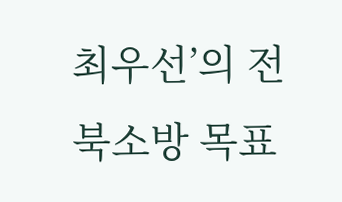최우선’의 전북소방 목표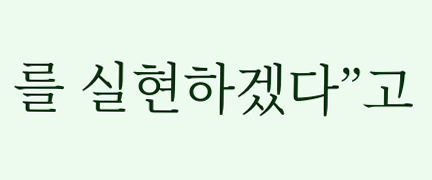를 실현하겠다”고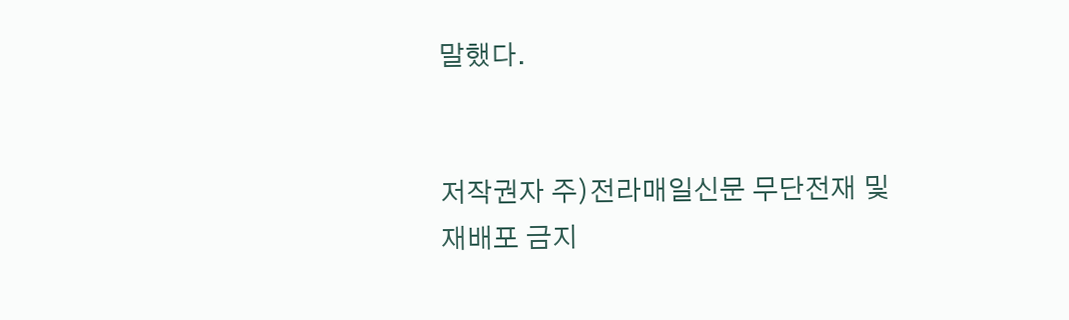말했다.


저작권자 주)전라매일신문 무단전재 및 재배포 금지